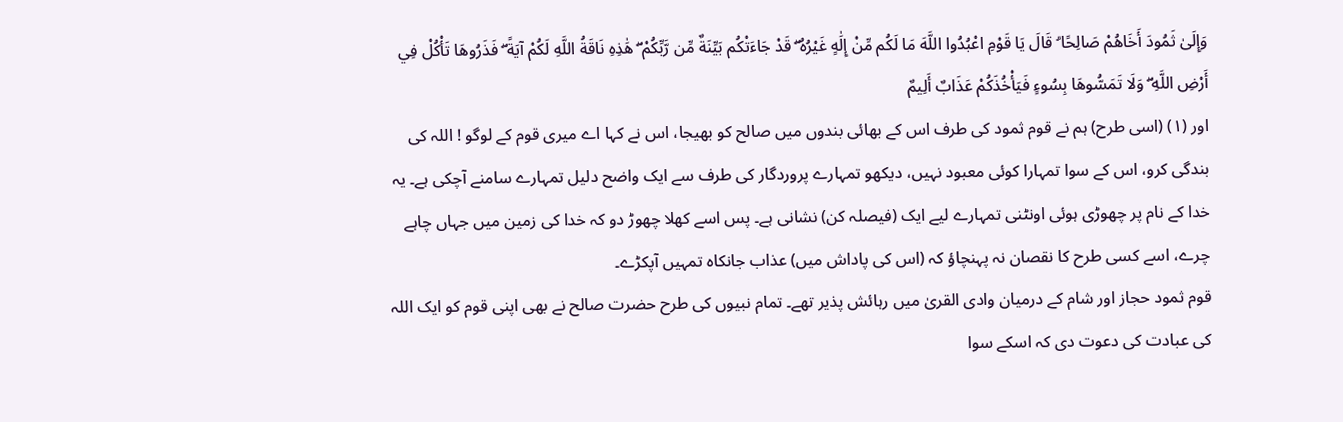وَإِلَىٰ ثَمُودَ أَخَاهُمْ صَالِحًا ۗ قَالَ يَا قَوْمِ اعْبُدُوا اللَّهَ مَا لَكُم مِّنْ إِلَٰهٍ غَيْرُهُ ۖ قَدْ جَاءَتْكُم بَيِّنَةٌ مِّن رَّبِّكُمْ ۖ هَٰذِهِ نَاقَةُ اللَّهِ لَكُمْ آيَةً ۖ فَذَرُوهَا تَأْكُلْ فِي أَرْضِ اللَّهِ ۖ وَلَا تَمَسُّوهَا بِسُوءٍ فَيَأْخُذَكُمْ عَذَابٌ أَلِيمٌ
اور (١) (اسی طرح) ہم نے قوم ثمود کی طرف اس کے بھائی بندوں میں صالح کو بھیجا، اس نے کہا اے میری قوم کے لوگو ! اللہ کی بندگی کرو، اس کے سوا تمہارا کوئی معبود نہیں، دیکھو تمہارے پروردگار کی طرف سے ایک واضح دلیل تمہارے سامنے آچکی ہے۔ یہ خدا کے نام پر چھوڑی ہوئی اونٹنی تمہارے لیے ایک (فیصلہ کن) نشانی ہے۔ پس اسے کھلا چھوڑ دو کہ خدا کی زمین میں جہاں چاہے چرے، اسے کسی طرح کا نقصان نہ پہنچاؤ کہ (اس کی پاداش میں) عذاب جانکاہ تمہیں آپکڑے۔
قوم ثمود حجاز اور شام کے درمیان وادی القریٰ میں رہائش پذیر تھے۔ تمام نبیوں کی طرح حضرت صالح نے بھی اپنی قوم کو ایک اللہ کی عبادت کی دعوت دی کہ اسکے سوا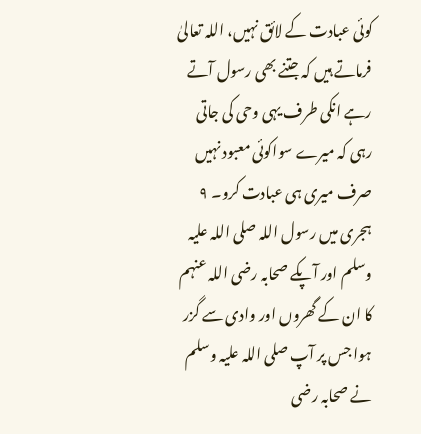کوئی عبادت کے لائق نہیں، اللہ تعالیٰ فرماتے ہیں کہ جتنے بھی رسول آتے رہے انکی طرف یہی وحی کی جاتی رہی کہ میرے سواکوئی معبود نہیں صرف میری ہی عبادت کرو۔ ۹ ہجری میں رسول اللہ صلی اللہ علیہ وسلم اور آپکے صحابہ رضی اللہ عنہم کا ان کے گھروں اور وادی سے گزر ہوا جس پر آپ صلی اللہ علیہ وسلم نے صحابہ رضی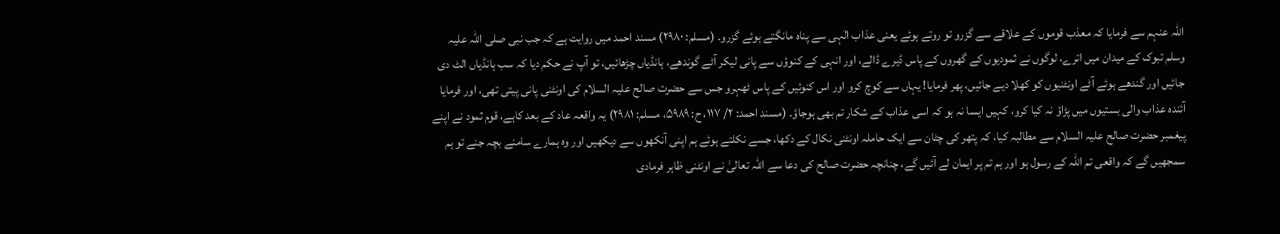اللہ عنہم سے فرمایا کہ معذب قوموں کے علاقے سے گزرو تو روتے ہوئے یعنی عذاب الٰہی سے پناہ مانگتے ہوئے گزرو۔ (مسلم: ۲۹۸۰) مسند احمد میں روایت ہے کہ جب نبی صلی اللہ علیہ وسلم تبوک کے میدان میں اترے، لوگوں نے ثمودیوں کے گھروں کے پاس ڈیرے ڈالے، اور انہی کے کنوؤں سے پانی لیکر آٹے گوندھے، ہانڈیاں چڑھائیں، تو آپ نے حکم دیا کہ سب ہانڈیاں الٹ دی جائیں اور گندھے ہوئے آٹے اونٹنیوں کو کھلا دیے جائیں، پھر فرمایا! یہاں سے کوچ کرو اور اس کنوئیں کے پاس ٹھہرو جس سے حضرت صالح علیہ السلام کی اونٹنی پانی پیتی تھی، اور فرمایا آئندہ عذاب والی بستیوں میں پڑاؤ نہ کیا کرو، کہیں ایسا نہ ہو کہ اسی عذاب کے شکار تم بھی ہوجاؤ۔ (مسند احمد: ۲/ ۱۱۷، ح: ۵۹۸۹، مسلم: ۲۹۸۱) یہ واقعہ عاد کے بعد کاہے، قوم ثمود نے اپنے پیغمبر حضرت صالح علیہ السلام سے مطالبہ کیا، کہ پتھر کی چٹان سے ایک حاملہ اونٹنی نکال کے دکھا، جسے نکلتے ہوئے ہم اپنی آنکھوں سے دیکھیں اور وہ ہمارے سامنے بچہ جنے تو ہم سمجھیں گے کہ واقعی تم اللہ کے رسول ہو اور ہم تم پر ایمان لے آئیں گے، چنانچہ حضرت صالح کی دعا سے اللہ تعالیٰ نے اونٹنی ظاہر فرمادی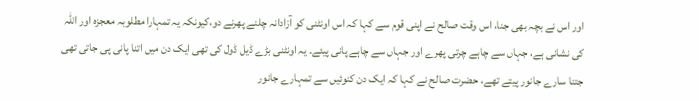اور اس نے بچہ بھی جنا، اس وقت صالح نے اپنی قوم سے کہا کہ اس اونٹنی کو آزادانہ چلنے پھرنے دو،کیونکہ یہ تمہارا مطلوبہ معجزہ اور اللہ کی نشانی ہے، جہاں سے چاہے چرتی پھرے اور جہاں سے چاہے پانی پیئے۔ یہ اونٹنی بڑے ڈیل ڈول کی تھی ایک دن میں اتنا پانی پی جاتی تھی جتنا سارے جانور پیتے تھے، حضرت صالح نے کہا کہ ایک دن کنوئیں سے تمہارے جانور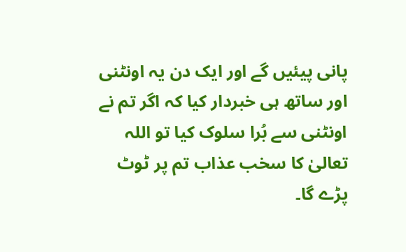پانی پیئیں گے اور ایک دن یہ اونٹنی اور ساتھ ہی خبردار کیا کہ اگر تم نے اونٹنی سے بُرا سلوک کیا تو اللہ تعالیٰ کا سخب عذاب تم پر ٹوٹ پڑے گا۔